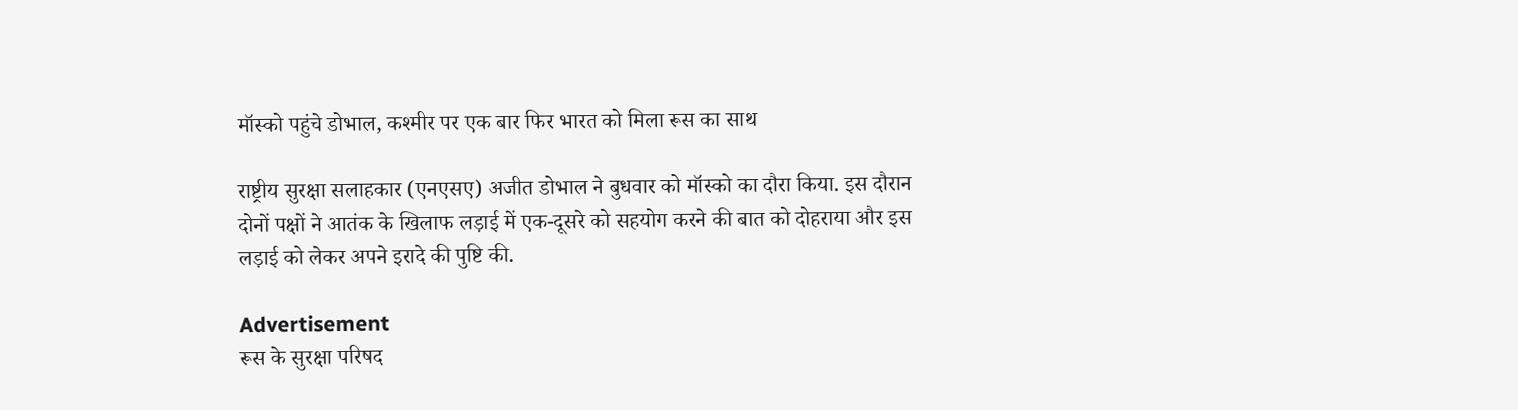मॉस्को पहुंचे डोभाल, कश्मीर पर एक बार फिर भारत को मिला रूस का साथ

राष्ट्रीय सुरक्षा सलाहकार (एनएसए) अजीत डोभाल ने बुधवार को मॉस्को का दौरा किया. इस दौरान दोनों पक्षों ने आतंक के खिलाफ लड़ाई में एक-दूसरे को सहयोग करने की बात को दोहराया और इस लड़ाई को लेकर अपने इरादे की पुष्टि की.

Advertisement
रूस के सुरक्षा परिषद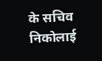के सचिव निकोलाई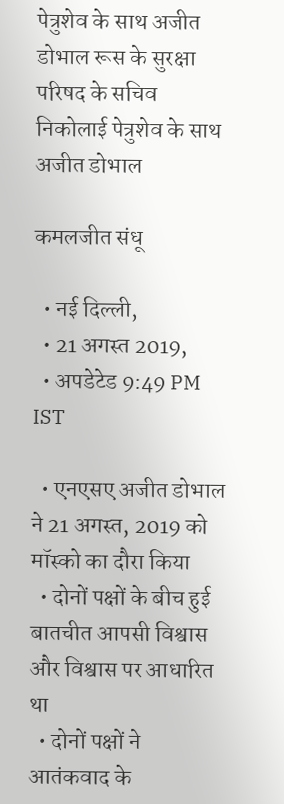पेत्रुशेव के साथ अजीत डोभाल रूस के सुरक्षा परिषद के सचिव निकोलाई पेत्रुशेव के साथ अजीत डोभाल

कमलजीत संधू

  • नई दिल्ली,
  • 21 अगस्त 2019,
  • अपडेटेड 9:49 PM IST

  • एनएसए अजीत डोभाल ने 21 अगस्त, 2019 को मॉस्को का दौरा किया
  • दोनों पक्षों के बीच हुई बातचीत आपसी विश्वास और विश्वास पर आधारित था
  • दोनों पक्षों ने आतंकवाद के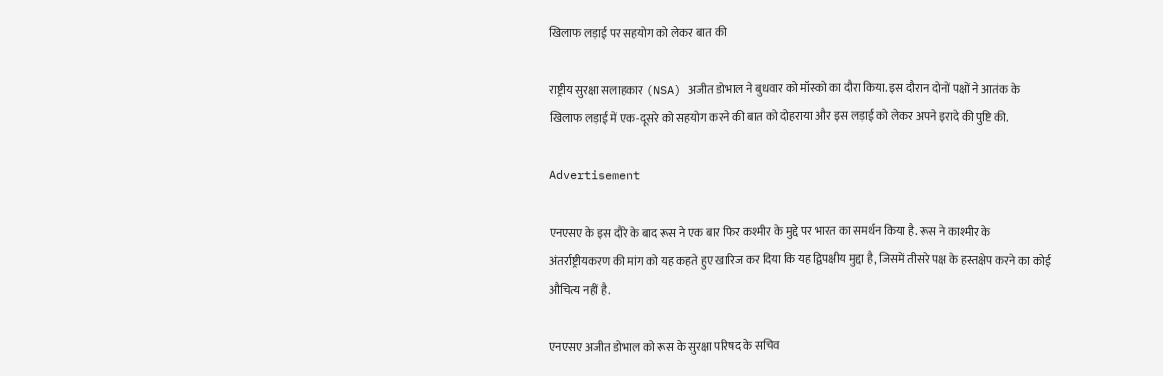खिलाफ लड़ाई पर सहयोग को लेकर बात की

राष्ट्रीय सुरक्षा सलाहकार (NSA) अजीत डोभाल ने बुधवार को मॉस्को का दौरा किया. इस दौरान दोनों पक्षों ने आतंक के खिलाफ लड़ाई में एक-दूसरे को सहयोग करने की बात को दोहराया और इस लड़ाई को लेकर अपने इरादे की पुष्टि की.

Advertisement

एनएसए के इस दौरे के बाद रूस ने एक बार फिर कश्मीर के मुद्दे पर भारत का समर्थन किया है. रूस ने काश्मीर के अंतर्राष्ट्रीयकरण की मांग को यह कहते हुए खारिज कर दिया कि यह द्विपक्षीय मुद्दा है, जिसमें तीसरे पक्ष के हस्तक्षेप करने का कोई औचित्य नहीं है.

एनएसए अजीत डोभाल को रूस के सुरक्षा परिषद के सचिव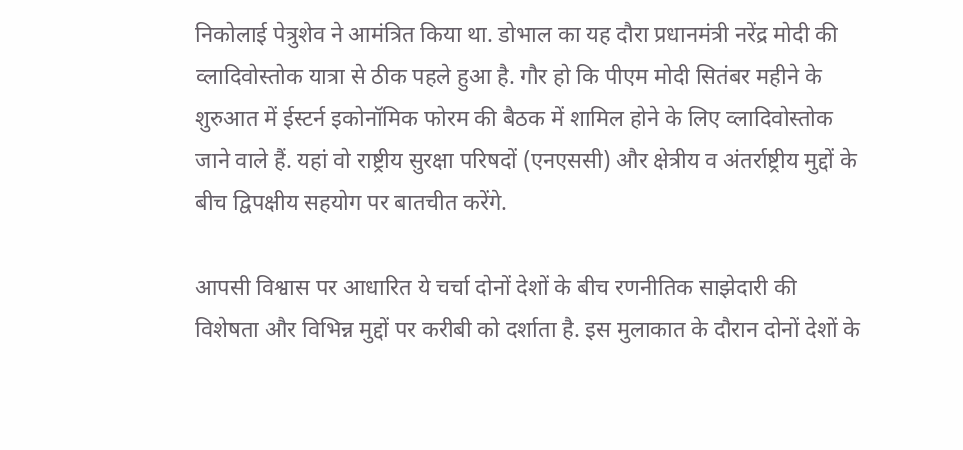निकोलाई पेत्रुशेव ने आमंत्रित किया था. डोभाल का यह दौरा प्रधानमंत्री नरेंद्र मोदी की व्लादिवोस्तोक यात्रा से ठीक पहले हुआ है. गौर हो कि पीएम मोदी सितंबर महीने के शुरुआत में ईस्टर्न इकोनॉमिक फोरम की बैठक में शामिल होने के लिए व्लादिवोस्तोक जाने वाले हैं. यहां वो राष्ट्रीय सुरक्षा परिषदों (एनएससी) और क्षेत्रीय व अंतर्राष्ट्रीय मुद्दों के बीच द्विपक्षीय सहयोग पर बातचीत करेंगे.

आपसी विश्वास पर आधारित ये चर्चा दोनों देशों के बीच रणनीतिक साझेदारी की विशेषता और विभिन्न मुद्दों पर करीबी को दर्शाता है. इस मुलाकात के दौरान दोनों देशों के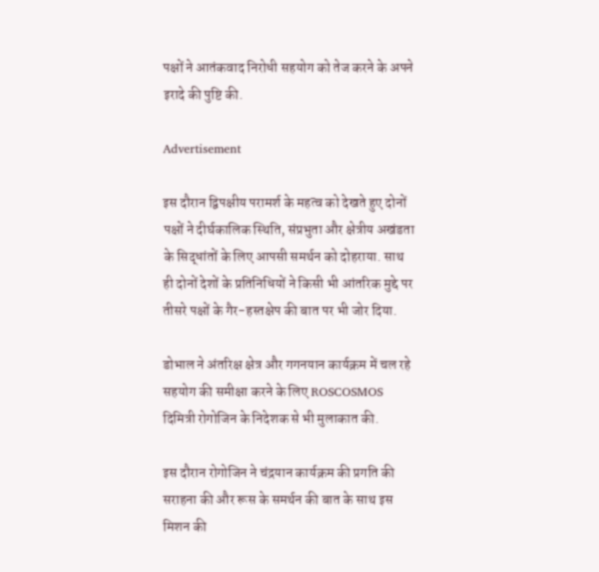पक्षों ने आतंकवाद निरोधी सहयोग को तेज करने के अपने इरादे की पुष्टि की.

Advertisement

इस दौरान द्विपक्षीय परामर्श के महत्व को देखते हुए दोनों पक्षों ने दीर्घकालिक स्थिति, संप्रभुता और क्षेत्रीय अखंडता के सिद्धांतों के लिए आपसी समर्थन को दोहराया. साथ ही दोनों देशों के प्रतिनिधियों ने किसी भी आंतरिक मुद्दे पर तीसरे पक्षों के गैर-हस्तक्षेप की बात पर भी जोर दिया.

डोभाल ने अंतरिक्ष क्षेत्र और गगनयान कार्यक्रम में चल रहे सहयोग की समीक्षा करने के लिए ROSCOSMOS दिमित्री रोगोजिन के निदेशक से भी मुलाकात की.

इस दौरान रोगोजिन ने चंद्रयान कार्यक्रम की प्रगति की सराहना की और रूस के समर्थन की बात के साथ इस मिशन की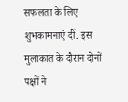सफलता के लिए शुभकामनाएं दीं. इस मुलाकात के दौरान दोनों पक्षों ने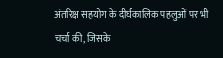अंतरिक्ष सहयोग के दीर्घकालिक पहलुओं पर भी चर्चा की, जिसके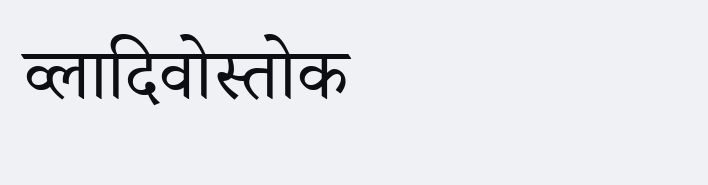व्लादिवोस्तोक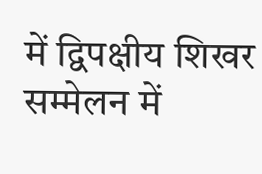में द्विपक्षीय शिखर सम्मेलन में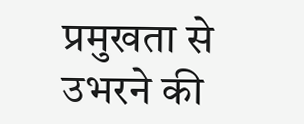प्रमुखता से उभरने की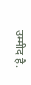उम्मीद है.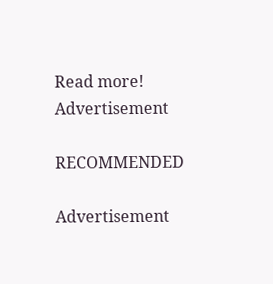Read more!
Advertisement

RECOMMENDED

Advertisement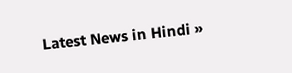Latest News in Hindi »